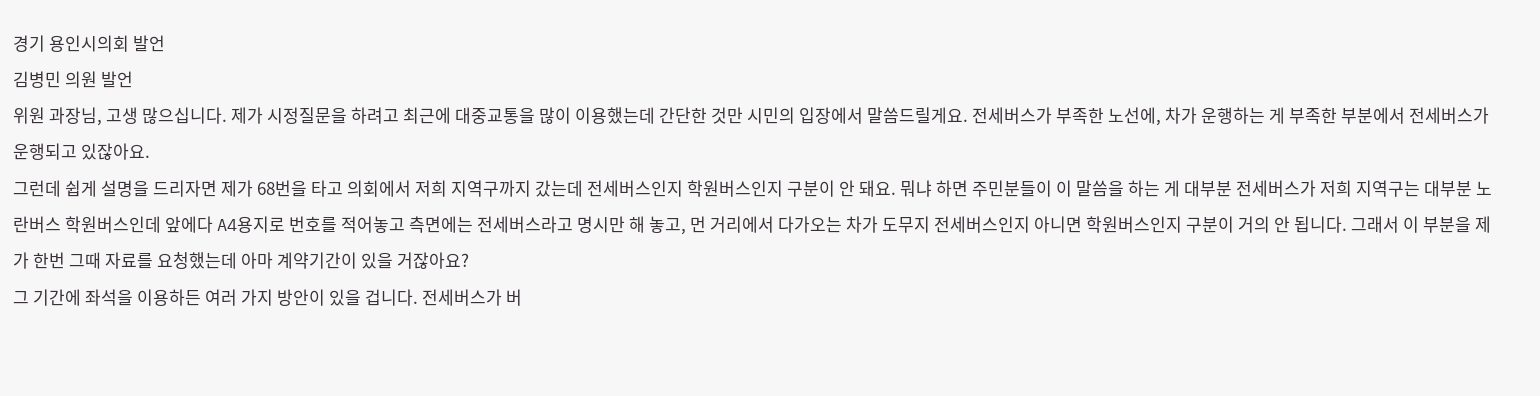경기 용인시의회 발언
김병민 의원 발언
위원 과장님, 고생 많으십니다. 제가 시정질문을 하려고 최근에 대중교통을 많이 이용했는데 간단한 것만 시민의 입장에서 말씀드릴게요. 전세버스가 부족한 노선에, 차가 운행하는 게 부족한 부분에서 전세버스가 운행되고 있잖아요.
그런데 쉽게 설명을 드리자면 제가 68번을 타고 의회에서 저희 지역구까지 갔는데 전세버스인지 학원버스인지 구분이 안 돼요. 뭐냐 하면 주민분들이 이 말씀을 하는 게 대부분 전세버스가 저희 지역구는 대부분 노란버스 학원버스인데 앞에다 A4용지로 번호를 적어놓고 측면에는 전세버스라고 명시만 해 놓고, 먼 거리에서 다가오는 차가 도무지 전세버스인지 아니면 학원버스인지 구분이 거의 안 됩니다. 그래서 이 부분을 제가 한번 그때 자료를 요청했는데 아마 계약기간이 있을 거잖아요?
그 기간에 좌석을 이용하든 여러 가지 방안이 있을 겁니다. 전세버스가 버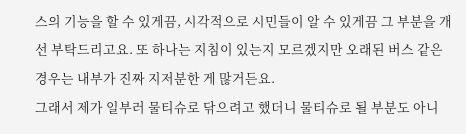스의 기능을 할 수 있게끔, 시각적으로 시민들이 알 수 있게끔 그 부분을 개선 부탁드리고요. 또 하나는 지침이 있는지 모르겠지만 오래된 버스 같은 경우는 내부가 진짜 지저분한 게 많거든요.
그래서 제가 일부러 물티슈로 닦으려고 했더니 물티슈로 될 부분도 아니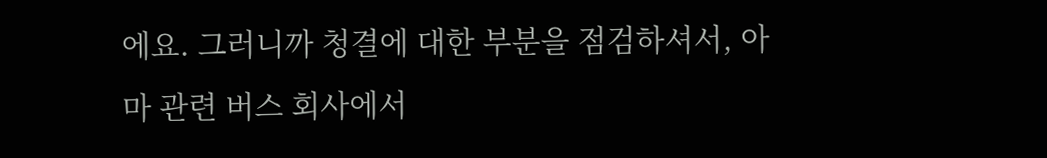에요. 그러니까 청결에 대한 부분을 점검하셔서, 아마 관련 버스 회사에서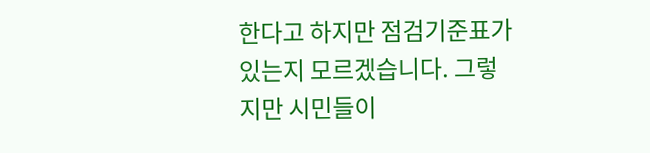한다고 하지만 점검기준표가 있는지 모르겠습니다. 그렇지만 시민들이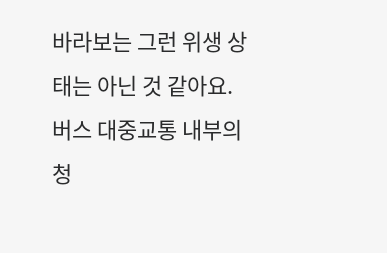바라보는 그런 위생 상태는 아닌 것 같아요.
버스 대중교통 내부의 청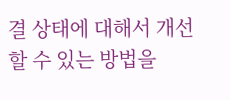결 상태에 대해서 개선할 수 있는 방법을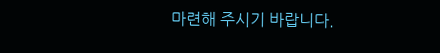마련해 주시기 바랍니다.